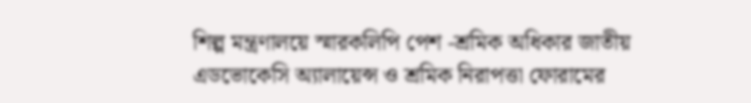শিল্প মন্ত্রণালয়ে স্মারকলিপি পেশ -শ্রমিক অধিকার জাতীয় এডভোকেসি অ্যালায়েন্স ও শ্রমিক নিরাপত্তা ফোরামের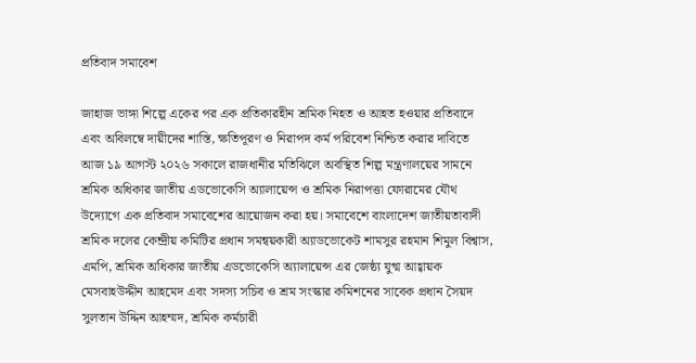প্রতিবাদ সমাবেশ

জাহাজ ভাঙ্গা শিল্পে একের পর এক প্রতিকারহীন শ্রমিক নিহত ও আহত হওয়ার প্রতিবাদে এবং অবিলম্বে দায়ীদের শাস্তি, ক্ষতিপূরণ ও নিরাপদ কর্ম পরিবেশ নিশ্চিত করার দাবিতে আজ ১৯ আগস্ট ২০২৬ সকালে রাজধানীর মতিঝিলে অবস্থিত শিল্প মন্ত্রণালয়ের সামনে শ্রমিক অধিকার জাতীয় এডভোকেসি অ্যালায়েন্স ও শ্রমিক নিরাপত্তা ফোরামের যৌথ উদ্যোগে এক প্রতিবাদ সমাবেশের আয়োজন করা হয়। সমাবেশে বাংলাদেশ জাতীয়তাবাদী শ্রমিক দলের কেন্দ্রীয় কমিটির প্রধান সমন্বয়কারী অ্যাডভোকেট শামসুর রহমান শিমুল বিশ্বাস, এমপি, শ্রমিক অধিকার জাতীয় এডভোকেসি অ্যালায়েন্স এর জেষ্ঠ্য যুগ্ম আহ্বায়ক মেসবাহউদ্দীন আহমেদ এবং সদস্য সচিব ও শ্রম সংস্কার কমিশনের সাবেক প্রধান সৈয়দ সুলতান উদ্দিন আহম্মদ, শ্রমিক কর্মচারী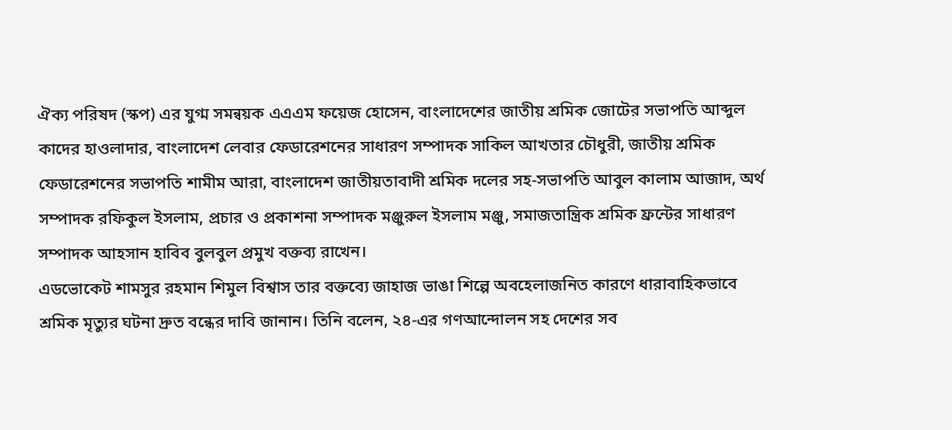ঐক্য পরিষদ (স্কপ) এর যুগ্ম সমন্বয়ক এএএম ফয়েজ হোসেন, বাংলাদেশের জাতীয় শ্রমিক জোটের সভাপতি আব্দুল কাদের হাওলাদার, বাংলাদেশ লেবার ফেডারেশনের সাধারণ সম্পাদক সাকিল আখতার চৌধুরী, জাতীয় শ্রমিক ফেডারেশনের সভাপতি শামীম আরা, বাংলাদেশ জাতীয়তাবাদী শ্রমিক দলের সহ-সভাপতি আবুল কালাম আজাদ, অর্থ সম্পাদক রফিকুল ইসলাম, প্রচার ও প্রকাশনা সম্পাদক মঞ্জুরুল ইসলাম মঞ্জু, সমাজতান্ত্রিক শ্রমিক ফ্রন্টের সাধারণ সম্পাদক আহসান হাবিব বুলবুল প্রমুখ বক্তব্য রাখেন।
এডভোকেট শামসুর রহমান শিমুল বিশ্বাস তার বক্তব্যে জাহাজ ভাঙা শিল্পে অবহেলাজনিত কারণে ধারাবাহিকভাবে শ্রমিক মৃত্যুর ঘটনা দ্রুত বন্ধের দাবি জানান। তিনি বলেন, ২৪-এর গণআন্দোলন সহ দেশের সব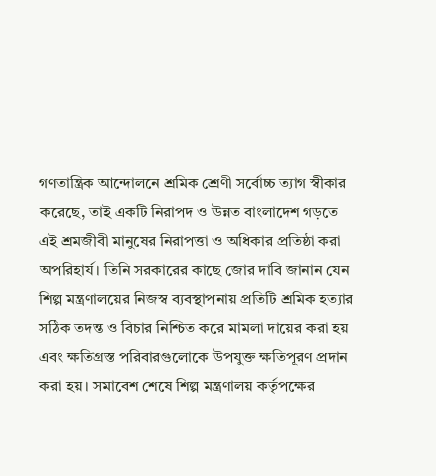গণতান্ত্রিক আন্দোলনে শ্রমিক শ্রেণী সর্বোচ্চ ত্যাগ স্বীকার করেছে, তাই একটি নিরাপদ ও উন্নত বাংলাদেশ গড়তে এই শ্রমজীবী মানুষের নিরাপত্তা ও অধিকার প্রতিষ্ঠা করা অপরিহার্য। তিনি সরকারের কাছে জোর দাবি জানান যেন শিল্প মন্ত্রণালয়ের নিজস্ব ব্যবস্থাপনায় প্রতিটি শ্রমিক হত্যার সঠিক তদন্ত ও বিচার নিশ্চিত করে মামলা দায়ের করা হয় এবং ক্ষতিগ্রস্ত পরিবারগুলোকে উপযুক্ত ক্ষতিপূরণ প্রদান করা হয়। সমাবেশ শেষে শিল্প মন্ত্রণালয় কর্তৃপক্ষের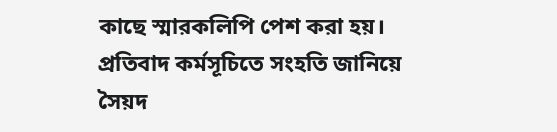কাছে স্মারকলিপি পেশ করা হয়।
প্রতিবাদ কর্মসূচিতে সংহতি জানিয়ে সৈয়দ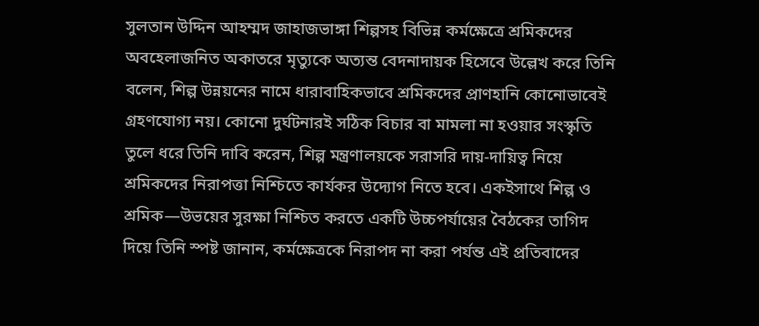সুলতান উদ্দিন আহম্মদ জাহাজভাঙ্গা শিল্পসহ বিভিন্ন কর্মক্ষেত্রে শ্রমিকদের অবহেলাজনিত অকাতরে মৃত্যুকে অত্যন্ত বেদনাদায়ক হিসেবে উল্লেখ করে তিনি বলেন, শিল্প উন্নয়নের নামে ধারাবাহিকভাবে শ্রমিকদের প্রাণহানি কোনোভাবেই গ্রহণযোগ্য নয়। কোনো দুর্ঘটনারই সঠিক বিচার বা মামলা না হওয়ার সংস্কৃতি তুলে ধরে তিনি দাবি করেন, শিল্প মন্ত্রণালয়কে সরাসরি দায়-দায়িত্ব নিয়ে শ্রমিকদের নিরাপত্তা নিশ্চিতে কার্যকর উদ্যোগ নিতে হবে। একইসাথে শিল্প ও শ্রমিক—উভয়ের সুরক্ষা নিশ্চিত করতে একটি উচ্চপর্যায়ের বৈঠকের তাগিদ দিয়ে তিনি স্পষ্ট জানান, কর্মক্ষেত্রকে নিরাপদ না করা পর্যন্ত এই প্রতিবাদের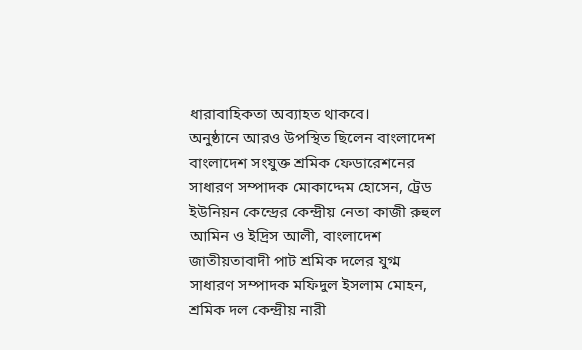ধারাবাহিকতা অব্যাহত থাকবে।
অনুষ্ঠানে আরও উপস্থিত ছিলেন বাংলাদেশ বাংলাদেশ সংযুক্ত শ্রমিক ফেডারেশনের সাধারণ সম্পাদক মোকাদ্দেম হোসেন, ট্রেড ইউনিয়ন কেন্দ্রের কেন্দ্রীয় নেতা কাজী রুহুল আমিন ও ইদ্রিস আলী, বাংলাদেশ জাতীয়তাবাদী পাট শ্রমিক দলের যুগ্ম সাধারণ সম্পাদক মফিদুল ইসলাম মোহন, শ্রমিক দল কেন্দ্রীয় নারী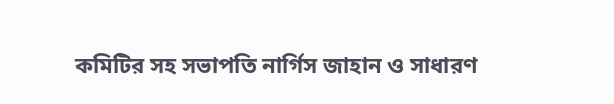কমিটির সহ সভাপতি নার্গিস জাহান ও সাধারণ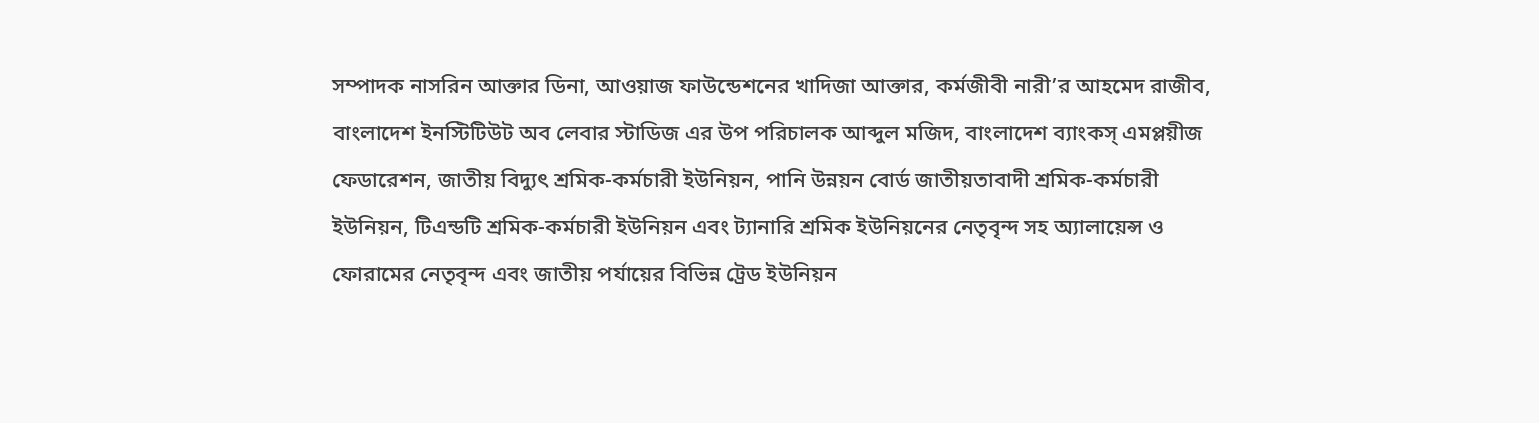সম্পাদক নাসরিন আক্তার ডিনা, আওয়াজ ফাউন্ডেশনের খাদিজা আক্তার, কর্মজীবী নারী’র আহমেদ রাজীব, বাংলাদেশ ইনস্টিটিউট অব লেবার স্টাডিজ এর উপ পরিচালক আব্দুল মজিদ, বাংলাদেশ ব্যাংকস্ এমপ্লয়ীজ ফেডারেশন, জাতীয় বিদ্যুৎ শ্রমিক-কর্মচারী ইউনিয়ন, পানি উন্নয়ন বোর্ড জাতীয়তাবাদী শ্রমিক-কর্মচারী ইউনিয়ন, টিএন্ডটি শ্রমিক-কর্মচারী ইউনিয়ন এবং ট্যানারি শ্রমিক ইউনিয়নের নেতৃবৃন্দ সহ অ্যালায়েন্স ও ফোরামের নেতৃবৃন্দ এবং জাতীয় পর্যায়ের বিভিন্ন ট্রেড ইউনিয়ন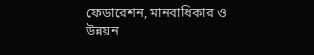ফেডারেশন, মানবাধিকার ও উন্নয়ন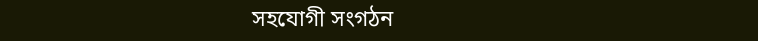সহযোগী সংগঠন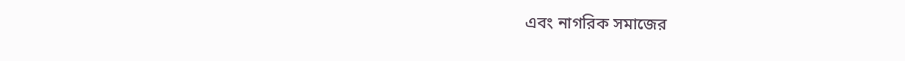এবং নাগরিক সমাজের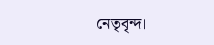নেতৃবৃন্দ।